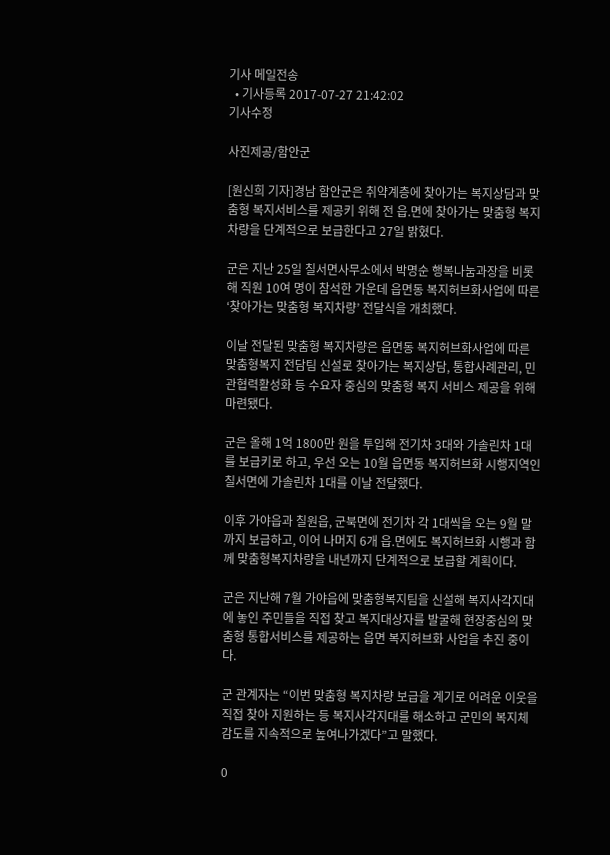기사 메일전송
  • 기사등록 2017-07-27 21:42:02
기사수정

사진제공/함안군

[원신희 기자]경남 함안군은 취약계층에 찾아가는 복지상담과 맞춤형 복지서비스를 제공키 위해 전 읍.면에 찾아가는 맞춤형 복지차량을 단계적으로 보급한다고 27일 밝혔다.

군은 지난 25일 칠서면사무소에서 박명순 행복나눔과장을 비롯해 직원 10여 명이 참석한 가운데 읍면동 복지허브화사업에 따른 ‘찾아가는 맞춤형 복지차량’ 전달식을 개최했다.

이날 전달된 맞춤형 복지차량은 읍면동 복지허브화사업에 따른 맞춤형복지 전담팀 신설로 찾아가는 복지상담, 통합사례관리, 민관협력활성화 등 수요자 중심의 맞춤형 복지 서비스 제공을 위해 마련됐다.

군은 올해 1억 1800만 원을 투입해 전기차 3대와 가솔린차 1대를 보급키로 하고, 우선 오는 10월 읍면동 복지허브화 시행지역인 칠서면에 가솔린차 1대를 이날 전달했다.

이후 가야읍과 칠원읍, 군북면에 전기차 각 1대씩을 오는 9월 말까지 보급하고, 이어 나머지 6개 읍.면에도 복지허브화 시행과 함께 맞춤형복지차량을 내년까지 단계적으로 보급할 계획이다.

군은 지난해 7월 가야읍에 맞춤형복지팀을 신설해 복지사각지대에 놓인 주민들을 직접 찾고 복지대상자를 발굴해 현장중심의 맞춤형 통합서비스를 제공하는 읍면 복지허브화 사업을 추진 중이다.

군 관계자는 “이번 맞춤형 복지차량 보급을 계기로 어려운 이웃을 직접 찾아 지원하는 등 복지사각지대를 해소하고 군민의 복지체감도를 지속적으로 높여나가겠다”고 말했다.

0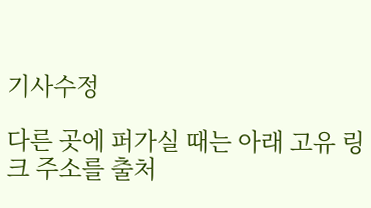기사수정

다른 곳에 퍼가실 때는 아래 고유 링크 주소를 출처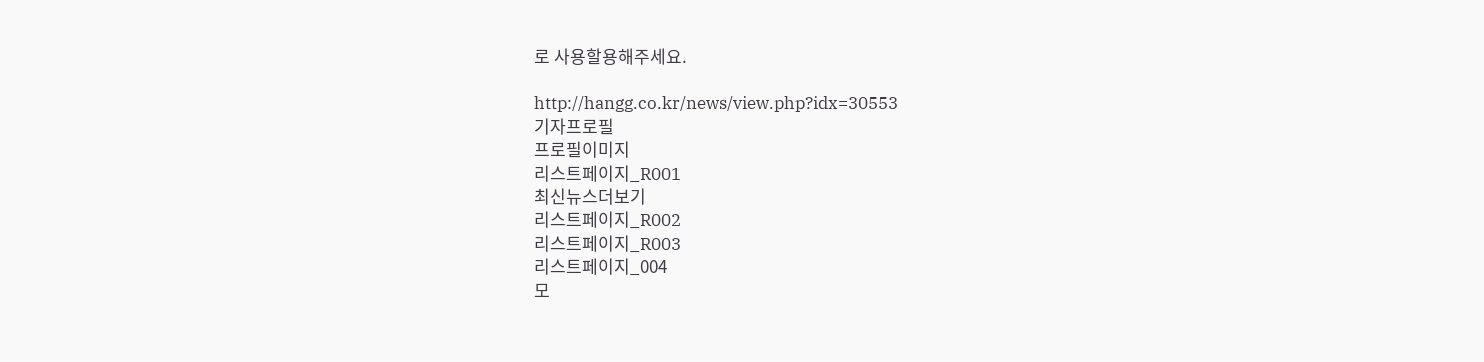로 사용할용해주세요.

http://hangg.co.kr/news/view.php?idx=30553
기자프로필
프로필이미지
리스트페이지_R001
최신뉴스더보기
리스트페이지_R002
리스트페이지_R003
리스트페이지_004
모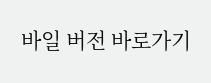바일 버전 바로가기